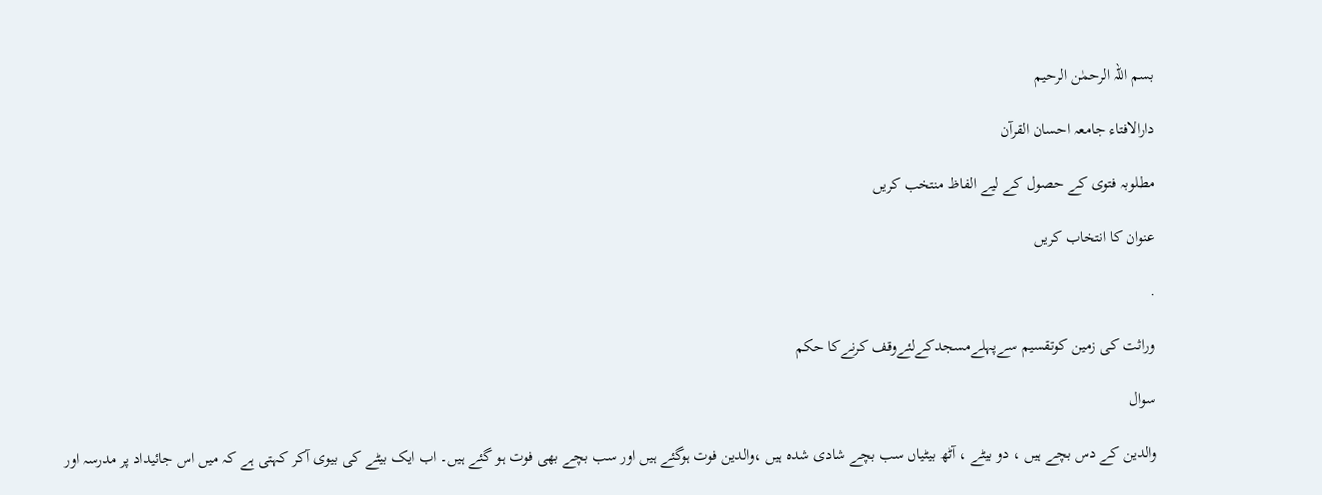بسم اللہ الرحمٰن الرحیم

دارالافتاء جامعہ احسان القرآن

مطلوبہ فتوی کے حصول کے لیے الفاظ منتخب کریں

عنوان کا انتخاب کریں

.

وراثت کی زمین کوتقسیم سےپہلےمسجدکےلئےوقف کرنےکا حکم

سوال

والدین کے دس بچے ہیں ، دو بیٹے ، آٹھ بیٹیاں سب بچے شادی شدہ ہیں ،والدین فوت ہوگئے ہیں اور سب بچے بھی فوت ہو گئے ہیں۔ اب ایک بیٹے کی بیوی آکر کہتی ہے کہ میں اس جائیداد پر مدرسہ اور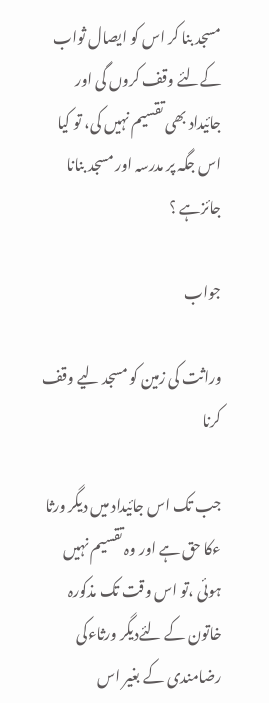مسجد بنا کر اس کو ایصال ثواب کےلئے وقف کروں گی اور جائیداد بھی تقسیم نہیں کی، تو کیا اس جگہ پر مدرسہ اور مسجد بنانا جائزہے ؟

جواب

وراثت کی زمین کو مسجد لیے وقف کرنا

جب تک اس جائیداد میں دیگر ورثا ءکا حق ہے اور وہ تقسیم نہیں ہوئی ،تو اس وقت تک مذکورہ خاتون کے لئےدیگر ورثاءکی رضامندی کے بغیر اس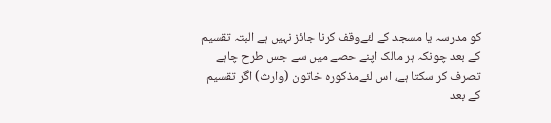کو مدرسہ یا مسجد کے لئےوقف کرنا جائز نہیں ہے البتہ تقسیم کے بعد چونکہ ہر مالک اپنے حصے میں سے جس طرح چاہے تصرف کر سکتا ہے، اس لئےمذکورہ خاتون (وارث) اگر تقسیم کے بعد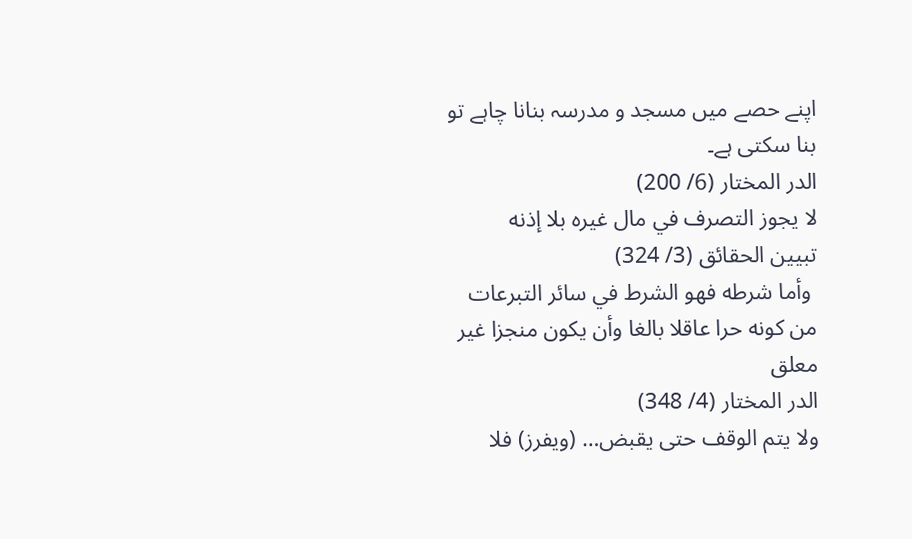اپنے حصے میں مسجد و مدرسہ بنانا چاہے تو بنا سکتی ہے۔
الدر المختار (6/ 200)
لا يجوز التصرف في مال غيره بلا إذنه
تبيين الحقائق (3/ 324)
 وأما شرطه فهو الشرط في سائر التبرعات من كونه حرا عاقلا بالغا وأن يكون منجزا غير معلق
الدر المختار (4/ 348)
ولا يتم الوقف حتى يقبض… (ويفرز) فلا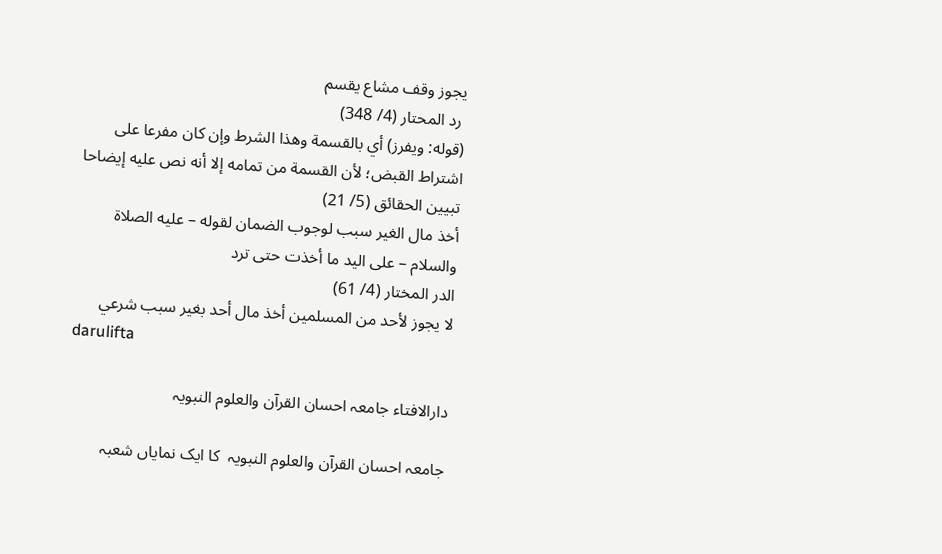يجوز وقف مشاع يقسم
 رد المحتار (4/ 348)
(قوله: ويفرز) أي بالقسمة وهذا الشرط وإن كان مفرعا على اشتراط القبض؛ لأن القسمة من تمامه إلا أنه نص عليه إيضاحا
تبيين الحقائق (5/ 21)
أخذ مال الغير سبب لوجوب الضمان لقوله – عليه الصلاة والسلام – على اليد ما أخذت حتى ترد
الدر المختار (4/ 61)
لا يجوز لأحد من المسلمين أخذ مال أحد بغير سبب شرعي
darulifta

دارالافتاء جامعہ احسان القرآن والعلوم النبویہ

جامعہ احسان القرآن والعلوم النبویہ  کا ایک نمایاں شعبہ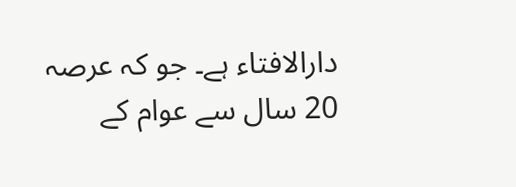دارالافتاء ہے۔ جو کہ عرصہ 20 سال سے عوام کے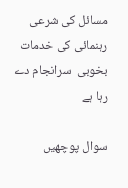مسائل کی شرعی رہنمائی کی خدمات بخوبی  سرانجام دے رہا ہے

سوال پوچھیں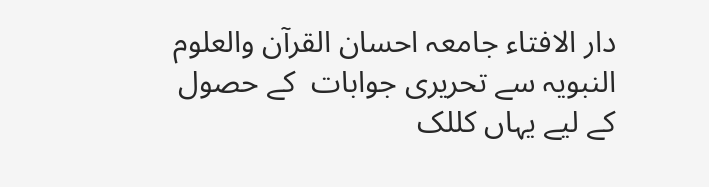دار الافتاء جامعہ احسان القرآن والعلوم النبویہ سے تحریری جوابات  کے حصول کے لیے یہاں کللک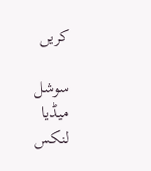کریں

سوشل میڈیا لنکس